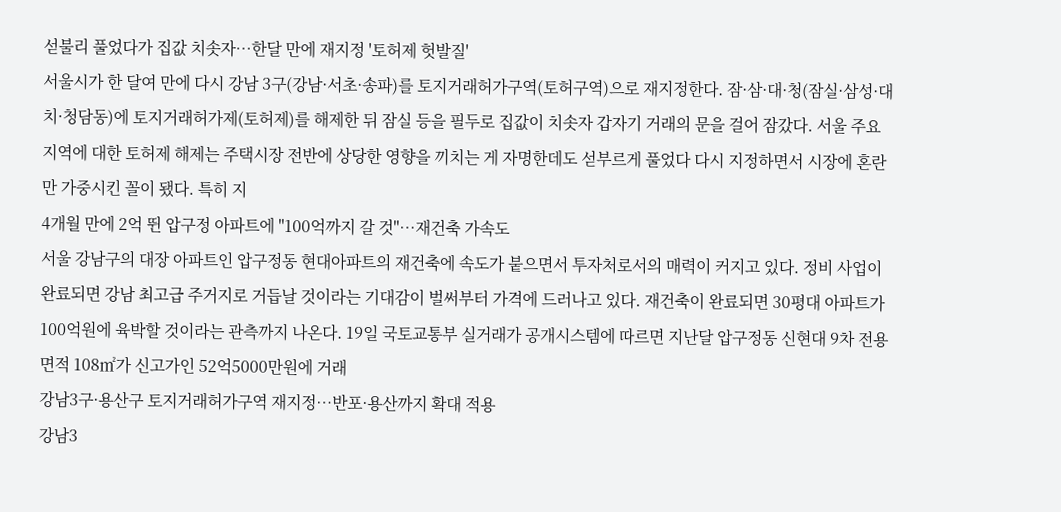섣불리 풀었다가 집값 치솟자…한달 만에 재지정 '토허제 헛발질'
서울시가 한 달여 만에 다시 강남 3구(강남·서초·송파)를 토지거래허가구역(토허구역)으로 재지정한다. 잠·삼·대·청(잠실·삼성·대치·청담동)에 토지거래허가제(토허제)를 해제한 뒤 잠실 등을 필두로 집값이 치솟자 갑자기 거래의 문을 걸어 잠갔다. 서울 주요 지역에 대한 토허제 해제는 주택시장 전반에 상당한 영향을 끼치는 게 자명한데도 섣부르게 풀었다 다시 지정하면서 시장에 혼란만 가중시킨 꼴이 됐다. 특히 지
4개월 만에 2억 뛴 압구정 아파트에 "100억까지 갈 것"…재건축 가속도
서울 강남구의 대장 아파트인 압구정동 현대아파트의 재건축에 속도가 붙으면서 투자처로서의 매력이 커지고 있다. 정비 사업이 완료되면 강남 최고급 주거지로 거듭날 것이라는 기대감이 벌써부터 가격에 드러나고 있다. 재건축이 완료되면 30평대 아파트가 100억원에 육박할 것이라는 관측까지 나온다. 19일 국토교통부 실거래가 공개시스템에 따르면 지난달 압구정동 신현대 9차 전용면적 108㎡가 신고가인 52억5000만원에 거래
강남3구·용산구 토지거래허가구역 재지정…반포·용산까지 확대 적용
강남3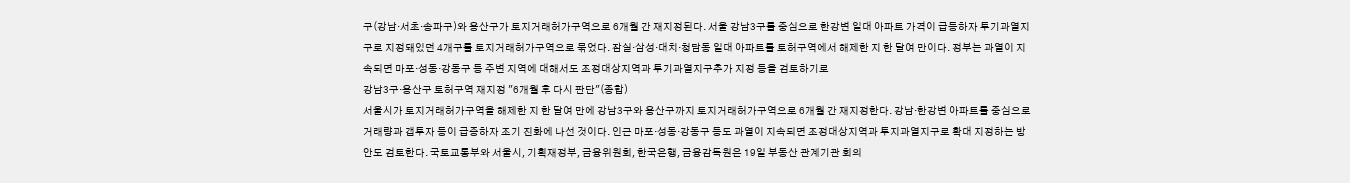구(강남·서초·송파구)와 용산구가 토지거래허가구역으로 6개월 간 재지정된다. 서울 강남3구를 중심으로 한강변 일대 아파트 가격이 급등하자 투기과열지구로 지정돼있던 4개구를 토지거래허가구역으로 묶었다. 잠실·삼성·대치·청담동 일대 아파트를 토허구역에서 해제한 지 한 달여 만이다. 정부는 과열이 지속되면 마포·성동·강동구 등 주변 지역에 대해서도 조정대상지역과 투기과열지구추가 지정 등을 검토하기로
강남3구·용산구 토허구역 재지정 "6개월 후 다시 판단"(종합)
서울시가 토지거래허가구역을 해제한 지 한 달여 만에 강남3구와 용산구까지 토지거래허가구역으로 6개월 간 재지정한다. 강남·한강변 아파트를 중심으로 거래량과 갭투자 등이 급증하자 조기 진화에 나선 것이다. 인근 마포·성동·강동구 등도 과열이 지속되면 조정대상지역과 투지과열지구로 확대 지정하는 방안도 검토한다. 국토교통부와 서울시, 기획재정부, 금융위원회, 한국은행, 금융감독원은 19일 부동산 관계기관 회의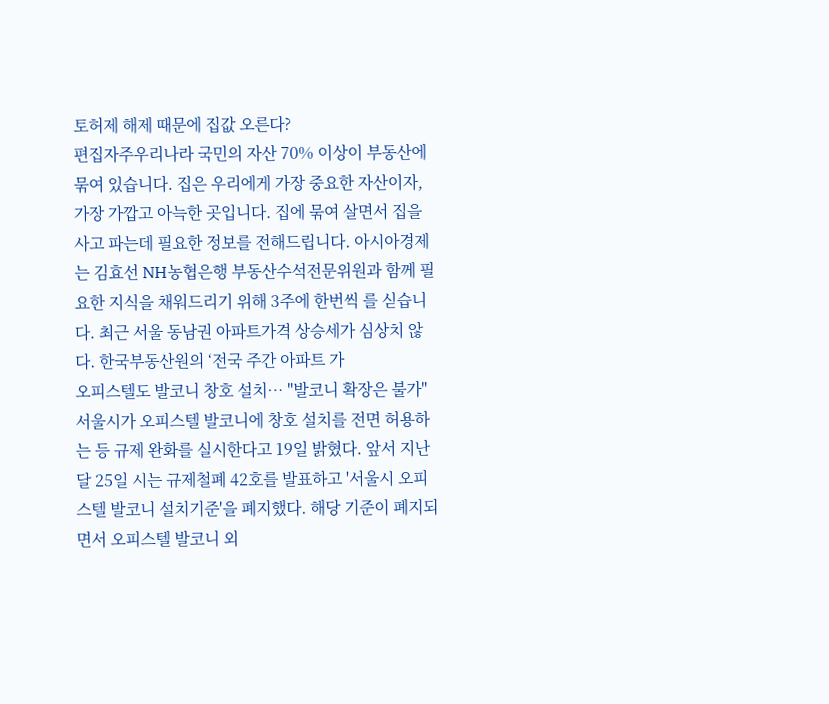토허제 해제 때문에 집값 오른다?
편집자주우리나라 국민의 자산 70% 이상이 부동산에 묶여 있습니다. 집은 우리에게 가장 중요한 자산이자, 가장 가깝고 아늑한 곳입니다. 집에 묶여 살면서 집을 사고 파는데 필요한 정보를 전해드립니다. 아시아경제는 김효선 NH농협은행 부동산수석전문위원과 함께 필요한 지식을 채워드리기 위해 3주에 한번씩 를 싣습니다. 최근 서울 동남권 아파트가격 상승세가 심상치 않다. 한국부동산원의 ‘전국 주간 아파트 가
오피스텔도 발코니 창호 설치… "발코니 확장은 불가"
서울시가 오피스텔 발코니에 창호 설치를 전면 허용하는 등 규제 완화를 실시한다고 19일 밝혔다. 앞서 지난달 25일 시는 규제철폐 42호를 발표하고 '서울시 오피스텔 발코니 설치기준'을 폐지했다. 해당 기준이 폐지되면서 오피스텔 발코니 외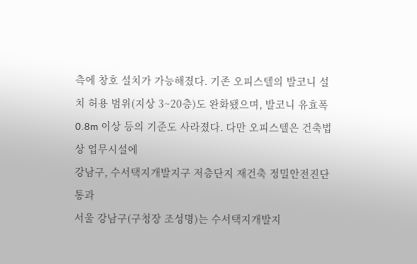측에 창호 설치가 가능해졌다. 기존 오피스텔의 발코니 설치 허용 범위(지상 3~20층)도 완화됐으며, 발코니 유효폭 0.8m 이상 등의 기준도 사라졌다. 다만 오피스텔은 건축법상 업무시설에
강남구, 수서택지개발지구 저층단지 재건축 정밀안전진단 통과
서울 강남구(구청장 조성명)는 수서택지개발지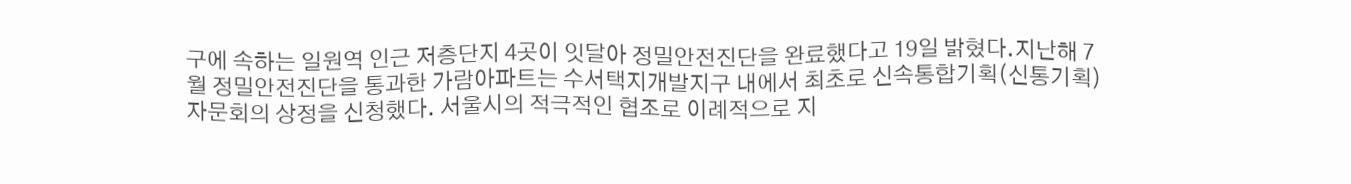구에 속하는 일원역 인근 저층단지 4곳이 잇달아 정밀안전진단을 완료했다고 19일 밝혔다.지난해 7월 정밀안전진단을 통과한 가람아파트는 수서택지개발지구 내에서 최초로 신속통합기획(신통기획) 자문회의 상정을 신청했다. 서울시의 적극적인 협조로 이례적으로 지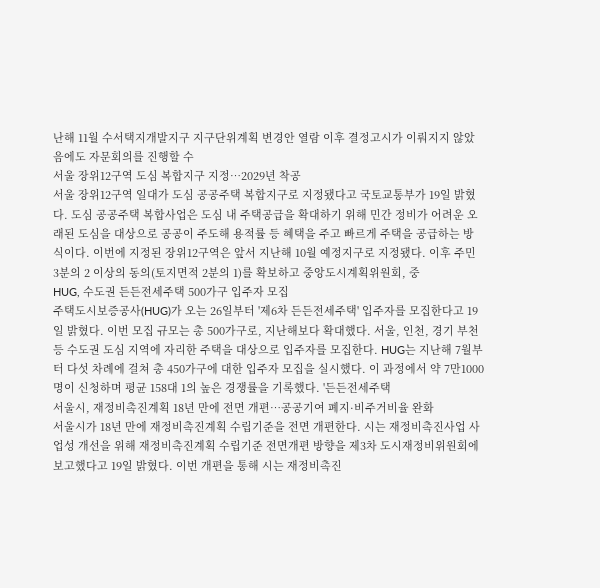난해 11월 수서택지개발지구 지구단위계획 변경안 열람 이후 결정고시가 이뤄지지 않았음에도 자문회의를 진행할 수
서울 장위12구역 도심 복합지구 지정…2029년 착공
서울 장위12구역 일대가 도심 공공주택 복합지구로 지정됐다고 국토교통부가 19일 밝혔다. 도심 공공주택 복합사업은 도심 내 주택공급을 확대하기 위해 민간 정비가 어려운 오래된 도심을 대상으로 공공이 주도해 용적률 등 혜택을 주고 빠르게 주택을 공급하는 방식이다. 이번에 지정된 장위12구역은 앞서 지난해 10월 예정지구로 지정됐다. 이후 주민 3분의 2 이상의 동의(토지면적 2분의 1)를 확보하고 중앙도시계획위원회, 중
HUG, 수도권 든든전세주택 500가구 입주자 모집
주택도시보증공사(HUG)가 오는 26일부터 '제6차 든든전세주택' 입주자를 모집한다고 19일 밝혔다. 이번 모집 규모는 총 500가구로, 지난해보다 확대했다. 서울, 인천, 경기 부천 등 수도권 도심 지역에 자리한 주택을 대상으로 입주자를 모집한다. HUG는 지난해 7월부터 다섯 차례에 걸쳐 총 450가구에 대한 입주자 모집을 실시했다. 이 과정에서 약 7만1000명이 신청하며 평균 158대 1의 높은 경쟁률을 기록했다. '든든전세주택
서울시, 재정비촉진계획 18년 만에 전면 개편…공공기여 폐지·비주거비율 완화
서울시가 18년 만에 재정비촉진계획 수립기준을 전면 개편한다. 시는 재정비촉진사업 사업성 개선을 위해 재정비촉진계획 수립기준 전면개편 방향을 제3차 도시재정비위원회에 보고했다고 19일 밝혔다. 이번 개편을 통해 시는 재정비촉진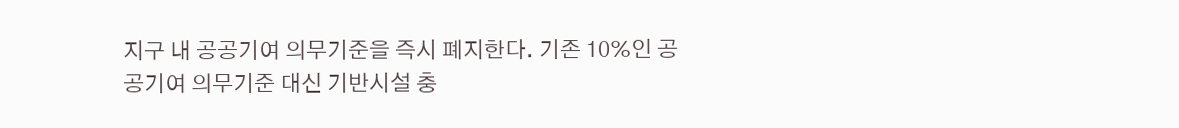지구 내 공공기여 의무기준을 즉시 폐지한다. 기존 10%인 공공기여 의무기준 대신 기반시설 충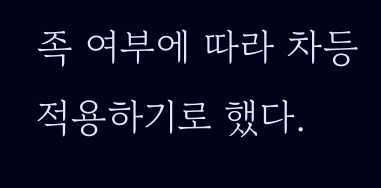족 여부에 따라 차등 적용하기로 했다.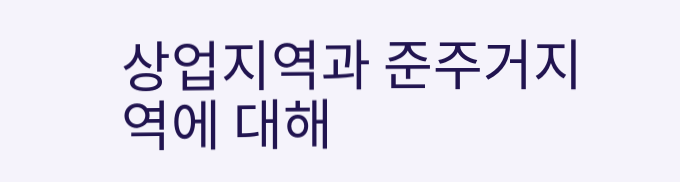상업지역과 준주거지역에 대해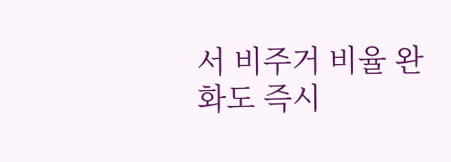서 비주거 비율 완화도 즉시